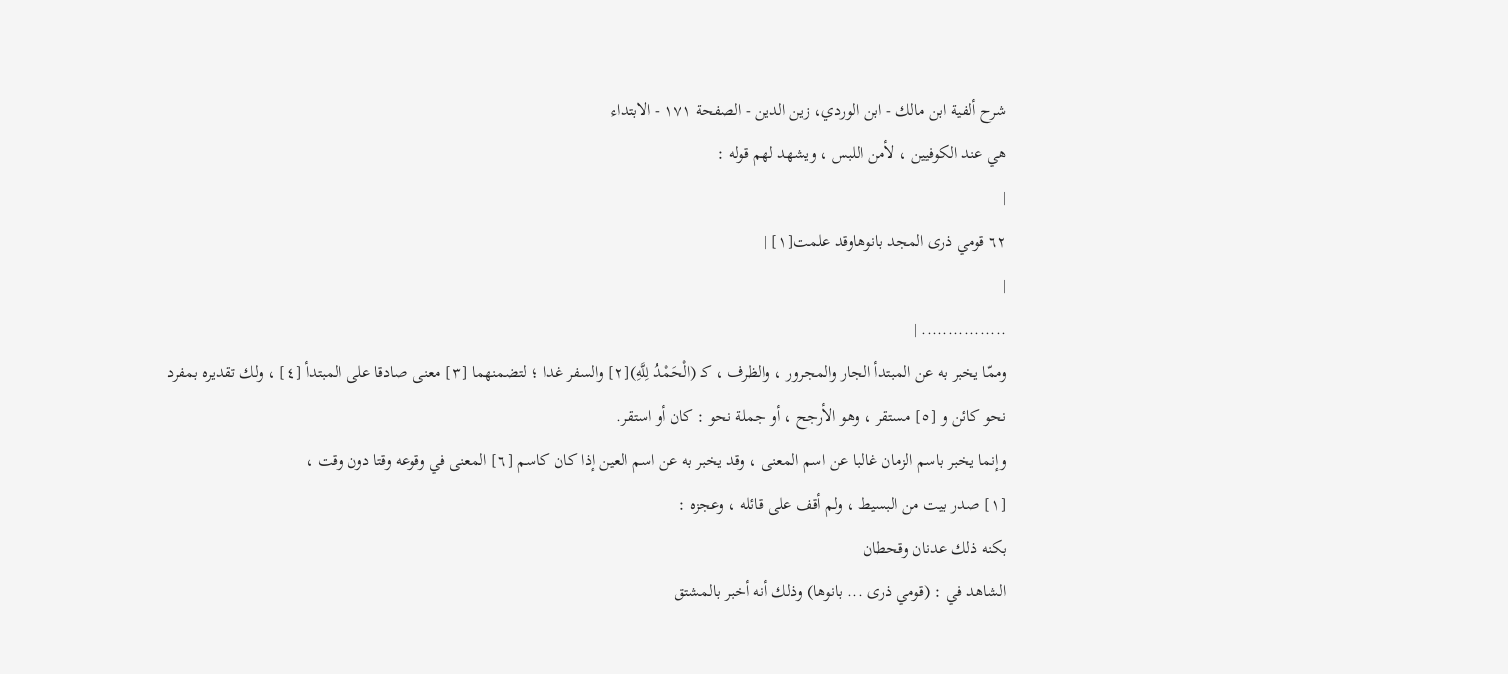شرح ألفية ابن مالك - ابن الوردي، زين الدين - الصفحة ١٧١ - الابتداء
هي عند الكوفيين ، لأمن اللبس ، ويشهد لهم قوله :
|
٦٢ قومي ذرى المجد بانوهاوقد علمت[١] |
|
................ |
وممّا يخبر به عن المبتدأ الجار والمجرور ، والظرف ، كـ (الْحَمْدُ لِلَّهِ)[٢] والسفر غدا ؛ لتضمنهما [٣] معنى صادقا على المبتدأ [٤] ، ولك تقديره بمفرد نحو كائن و [٥] مستقر ، وهو الأرجح ، أو جملة نحو : كان أو استقر.
وإنما يخبر باسم الزمان غالبا عن اسم المعنى ، وقد يخبر به عن اسم العين إذا كان كاسم [٦] المعنى في وقوعه وقتا دون وقت ،
[١] صدر بيت من البسيط ، ولم أقف على قائله ، وعجزه :
بكنه ذلك عدنان وقحطان
الشاهد في : (قومي ذرى ... بانوها) وذلك أنه أخبر بالمشتق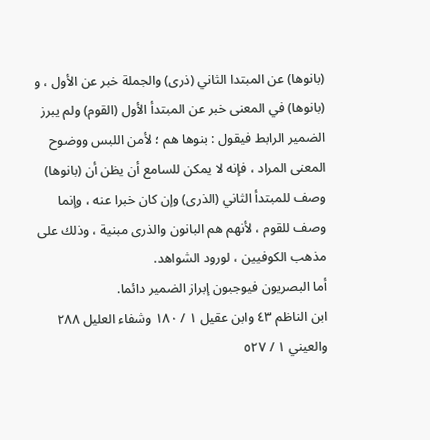(بانوها) عن المبتدا الثاني (ذرى) والجملة خبر عن الأول ، و (بانوها) في المعنى خبر عن المبتدأ الأول (القوم) ولم يبرز الضمير الرابط فيقول : بنوها هم ؛ لأمن اللبس ووضوح المعنى المراد ، فإنه لا يمكن للسامع أن يظن أن (بانوها) وصف للمبتدأ الثاني (الذرى) وإن كان خبرا عنه ، وإنما وصف للقوم ، لأنهم هم البانون والذرى مبنية ، وذلك على مذهب الكوفيين ، لورود الشواهد.
أما البصريون فيوجبون إبراز الضمير دائما.
ابن الناظم ٤٣ وابن عقيل ١ / ١٨٠ وشفاء العليل ٢٨٨ والعيني ١ / ٥٢٧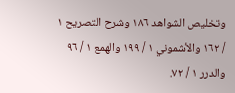وتخليص الشواهد ١٨٦ وشرح التصريح ١ / ١٦٢ والأشموني ١ / ١٩٩ والهمع ١ / ٩٦ والدرر ١ / ٧٢.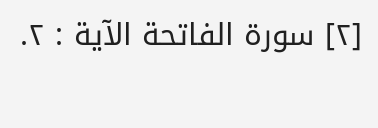[٢] سورة الفاتحة الآية : ٢.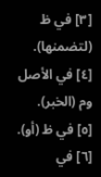[٣] في ظ (لتضمنها).
[٤] في الأصل وم (الخبر).
[٥] في ظ (أو).
[٦] في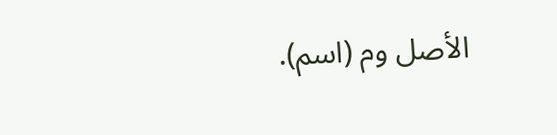الأصل وم (اسم).